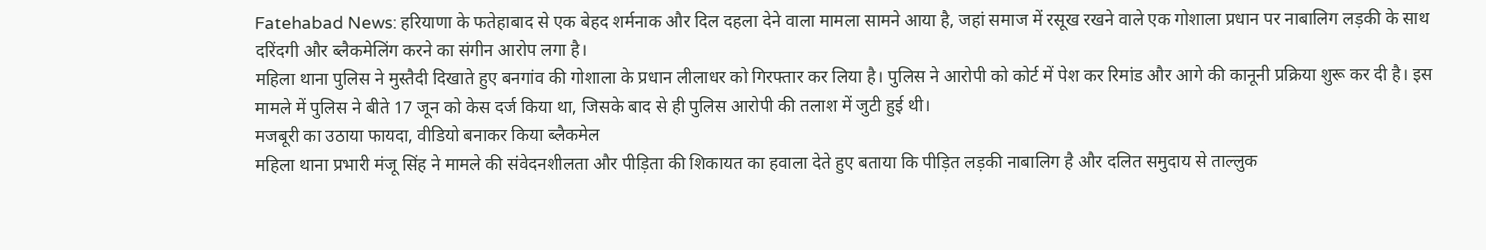Fatehabad News: हरियाणा के फतेहाबाद से एक बेहद शर्मनाक और दिल दहला देने वाला मामला सामने आया है, जहां समाज में रसूख रखने वाले एक गोशाला प्रधान पर नाबालिग लड़की के साथ दरिंदगी और ब्लैकमेलिंग करने का संगीन आरोप लगा है।
महिला थाना पुलिस ने मुस्तैदी दिखाते हुए बनगांव की गोशाला के प्रधान लीलाधर को गिरफ्तार कर लिया है। पुलिस ने आरोपी को कोर्ट में पेश कर रिमांड और आगे की कानूनी प्रक्रिया शुरू कर दी है। इस मामले में पुलिस ने बीते 17 जून को केस दर्ज किया था, जिसके बाद से ही पुलिस आरोपी की तलाश में जुटी हुई थी।
मजबूरी का उठाया फायदा, वीडियो बनाकर किया ब्लैकमेल
महिला थाना प्रभारी मंजू सिंह ने मामले की संवेदनशीलता और पीड़िता की शिकायत का हवाला देते हुए बताया कि पीड़ित लड़की नाबालिग है और दलित समुदाय से ताल्लुक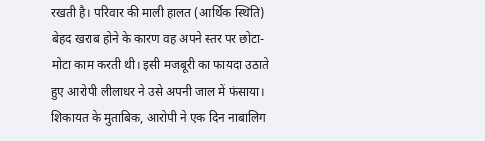रखती है। परिवार की माली हालत (आर्थिक स्थिति) बेहद खराब होने के कारण वह अपने स्तर पर छोटा-मोटा काम करती थी। इसी मजबूरी का फायदा उठाते हुए आरोपी लीलाधर ने उसे अपनी जाल में फंसाया। शिकायत के मुताबिक, आरोपी ने एक दिन नाबालिग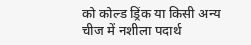को कोल्ड ड्रिंक या किसी अन्य चीज में नशीला पदार्थ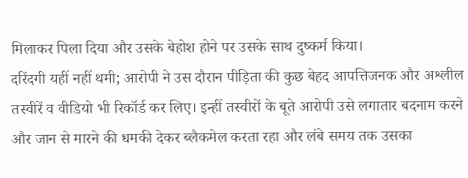मिलाकर पिला दिया और उसके बेहोश होने पर उसके साथ दुष्कर्म किया।
दरिंदगी यहीं नहीं थमी; आरोपी ने उस दौरान पीड़िता की कुछ बेहद आपत्तिजनक और अश्लील तस्वीरें व वीडियो भी रिकॉर्ड कर लिए। इन्हीं तस्वीरों के बूते आरोपी उसे लगातार बदनाम करने और जान से मारने की धमकी देकर ब्लैकमेल करता रहा और लंबे समय तक उसका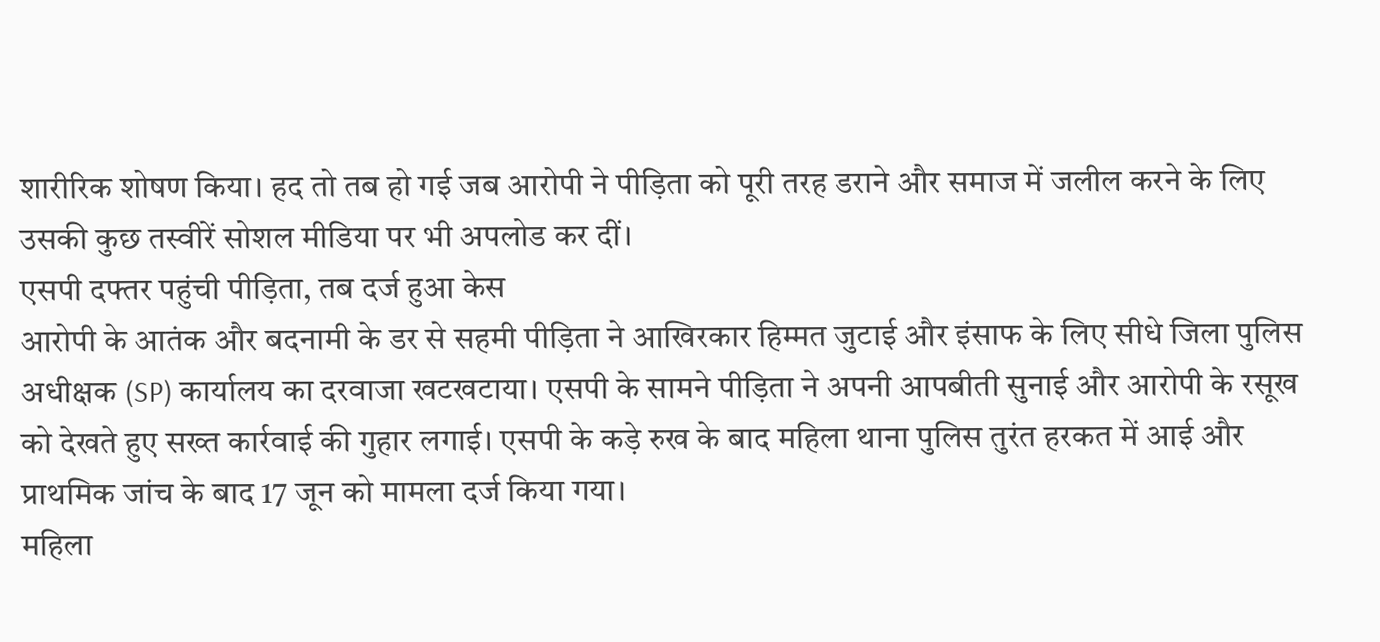शारीरिक शोषण किया। हद तो तब हो गई जब आरोपी ने पीड़िता को पूरी तरह डराने और समाज में जलील करने के लिए उसकी कुछ तस्वीरें सोशल मीडिया पर भी अपलोड कर दीं।
एसपी दफ्तर पहुंची पीड़िता, तब दर्ज हुआ केस
आरोपी के आतंक और बदनामी के डर से सहमी पीड़िता ने आखिरकार हिम्मत जुटाई और इंसाफ के लिए सीधे जिला पुलिस अधीक्षक (SP) कार्यालय का दरवाजा खटखटाया। एसपी के सामने पीड़िता ने अपनी आपबीती सुनाई और आरोपी के रसूख को देखते हुए सख्त कार्रवाई की गुहार लगाई। एसपी के कड़े रुख के बाद महिला थाना पुलिस तुरंत हरकत में आई और प्राथमिक जांच के बाद 17 जून को मामला दर्ज किया गया।
महिला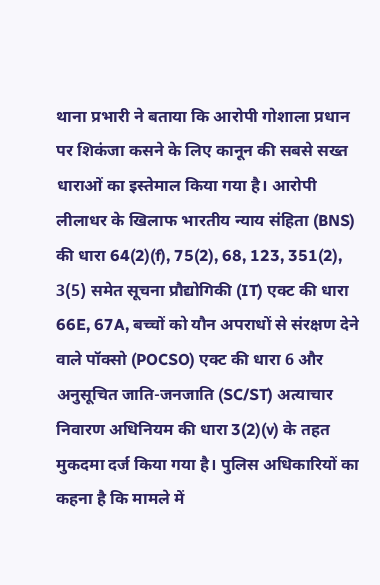थाना प्रभारी ने बताया कि आरोपी गोशाला प्रधान पर शिकंजा कसने के लिए कानून की सबसे सख्त धाराओं का इस्तेमाल किया गया है। आरोपी लीलाधर के खिलाफ भारतीय न्याय संहिता (BNS) की धारा 64(2)(f), 75(2), 68, 123, 351(2), 3(5) समेत सूचना प्रौद्योगिकी (IT) एक्ट की धारा 66E, 67A, बच्चों को यौन अपराधों से संरक्षण देने वाले पॉक्सो (POCSO) एक्ट की धारा 6 और अनुसूचित जाति-जनजाति (SC/ST) अत्याचार निवारण अधिनियम की धारा 3(2)(v) के तहत मुकदमा दर्ज किया गया है। पुलिस अधिकारियों का कहना है कि मामले में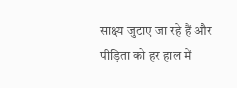साक्ष्य जुटाए जा रहे हैं और पीड़िता को हर हाल में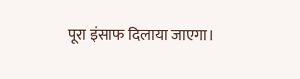पूरा इंसाफ दिलाया जाएगा।